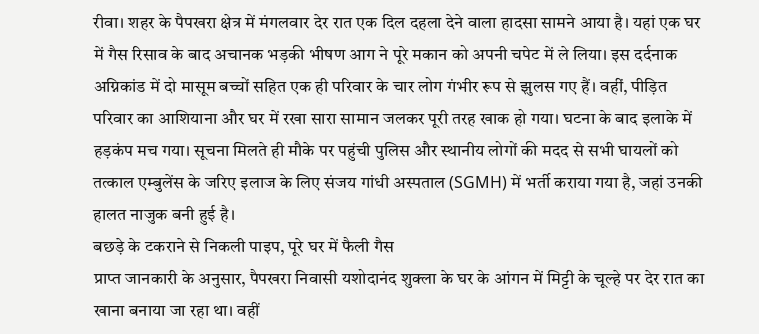रीवा। शहर के पैपखरा क्षेत्र में मंगलवार देर रात एक दिल दहला देने वाला हादसा सामने आया है। यहां एक घर में गैस रिसाव के बाद अचानक भड़की भीषण आग ने पूरे मकान को अपनी चपेट में ले लिया। इस दर्दनाक अग्निकांड में दो मासूम बच्चों सहित एक ही परिवार के चार लोग गंभीर रूप से झुलस गए हैं। वहीं, पीड़ित परिवार का आशियाना और घर में रखा सारा सामान जलकर पूरी तरह खाक हो गया। घटना के बाद इलाके में हड़कंप मच गया। सूचना मिलते ही मौके पर पहुंची पुलिस और स्थानीय लोगों की मदद से सभी घायलों को तत्काल एम्बुलेंस के जरिए इलाज के लिए संजय गांधी अस्पताल (SGMH) में भर्ती कराया गया है, जहां उनकी हालत नाजुक बनी हुई है।
बछड़े के टकराने से निकली पाइप, पूरे घर में फैली गैस
प्राप्त जानकारी के अनुसार, पैपखरा निवासी यशोदानंद शुक्ला के घर के आंगन में मिट्टी के चूल्हे पर देर रात का खाना बनाया जा रहा था। वहीं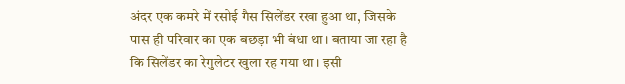अंदर एक कमरे में रसोई गैस सिलेंडर रखा हुआ था, जिसके पास ही परिवार का एक बछड़ा भी बंधा था। बताया जा रहा है कि सिलेंडर का रेगुलेटर खुला रह गया था। इसी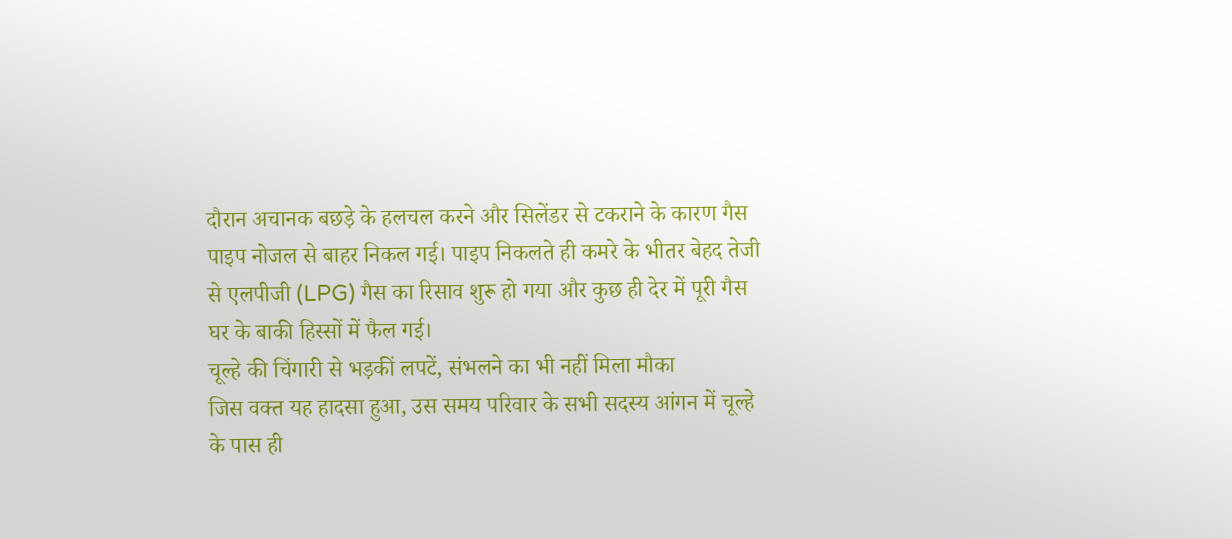दौरान अचानक बछड़े के हलचल करने और सिलेंडर से टकराने के कारण गैस पाइप नोजल से बाहर निकल गई। पाइप निकलते ही कमरे के भीतर बेहद तेजी से एलपीजी (LPG) गैस का रिसाव शुरू हो गया और कुछ ही देर में पूरी गैस घर के बाकी हिस्सों में फैल गई।
चूल्हे की चिंगारी से भड़कीं लपटें, संभलने का भी नहीं मिला मौका
जिस वक्त यह हादसा हुआ, उस समय परिवार के सभी सदस्य आंगन में चूल्हे के पास ही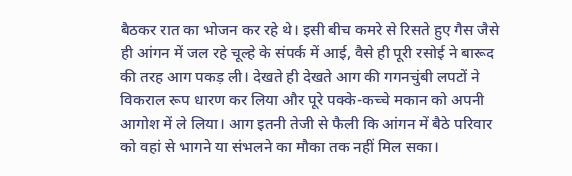बैठकर रात का भोजन कर रहे थे। इसी बीच कमरे से रिसते हुए गैस जैसे ही आंगन में जल रहे चूल्हे के संपर्क में आई, वैसे ही पूरी रसोई ने बारूद की तरह आग पकड़ ली। देखते ही देखते आग की गगनचुंबी लपटों ने विकराल रूप धारण कर लिया और पूरे पक्के-कच्चे मकान को अपनी आगोश में ले लिया। आग इतनी तेजी से फैली कि आंगन में बैठे परिवार को वहां से भागने या संभलने का मौका तक नहीं मिल सका।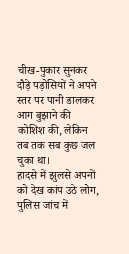चीख-पुकार सुनकर दौड़े पड़ोसियों ने अपने स्तर पर पानी डालकर आग बुझाने की कोशिश की, लेकिन तब तक सब कुछ जल चुका था।
हादसे में झुलसे अपनों को देख कांप उठे लोग, पुलिस जांच में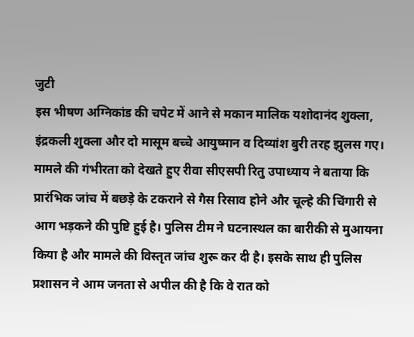जुटी
इस भीषण अग्निकांड की चपेट में आने से मकान मालिक यशोदानंद शुक्ला, इंद्रकली शुक्ला और दो मासूम बच्चे आयुष्मान व दिव्यांश बुरी तरह झुलस गए। मामले की गंभीरता को देखते हुए रीवा सीएसपी रितु उपाध्याय ने बताया कि प्रारंभिक जांच में बछड़े के टकराने से गैस रिसाव होने और चूल्हे की चिंगारी से आग भड़कने की पुष्टि हुई है। पुलिस टीम ने घटनास्थल का बारीकी से मुआयना किया है और मामले की विस्तृत जांच शुरू कर दी है। इसके साथ ही पुलिस प्रशासन ने आम जनता से अपील की है कि वे रात को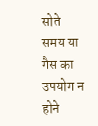सोते समय या गैस का उपयोग न होने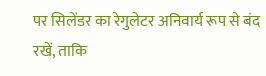पर सिलेंडर का रेगुलेटर अनिवार्य रूप से बंद रखें, ताकि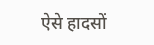ऐसे हादसों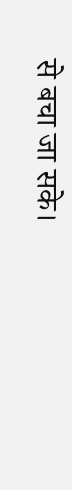से बचा जा सके।